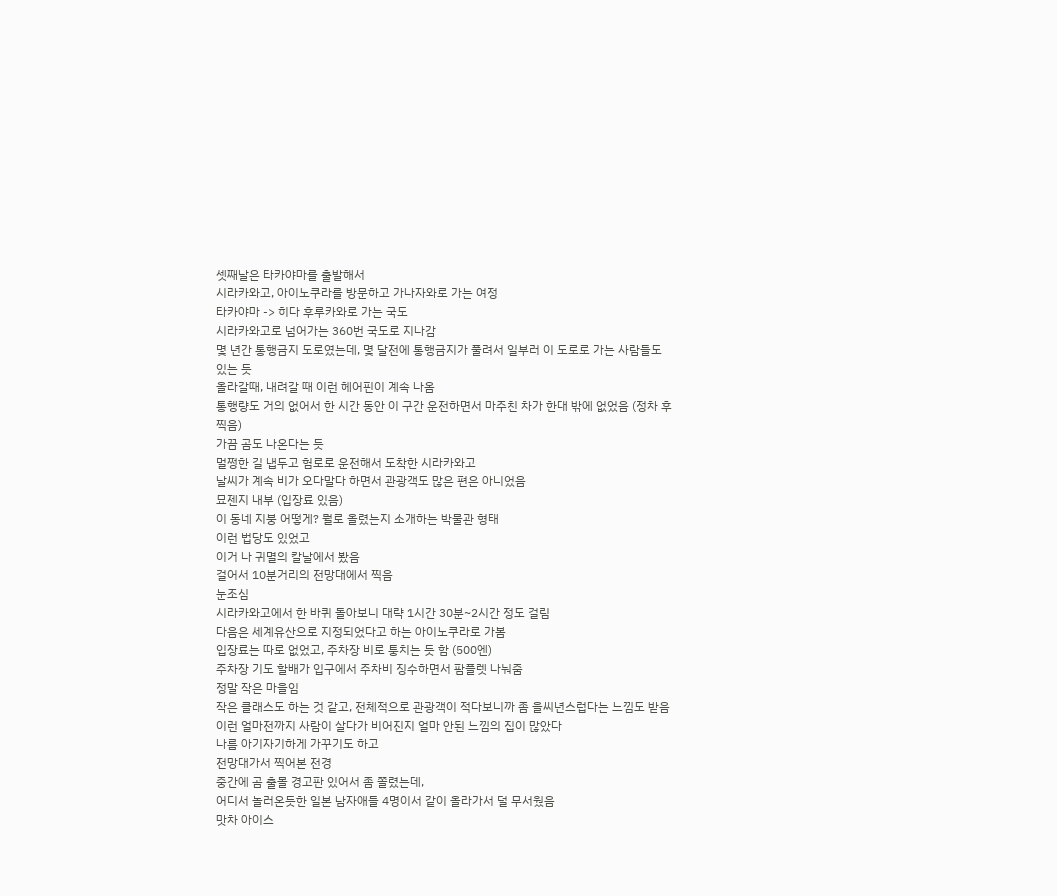셋째날은 타카야마를 출발해서
시라카와고, 아이노쿠라를 방문하고 가나자와로 가는 여정
타카야마 -> 히다 후루카와로 가는 국도
시라카와고로 넘어가는 360번 국도로 지나감
몇 년간 통행금지 도로였는데, 몇 달전에 통행금지가 풀려서 일부러 이 도로로 가는 사람들도 있는 듯
올라갈때, 내려갈 때 이런 헤어핀이 계속 나옴
통행량도 거의 없어서 한 시간 동안 이 구간 운전하면서 마주친 차가 한대 밖에 없었음 (정차 후 찍음)
가끔 곰도 나온다는 듯
멀쩡한 길 냅두고 험로로 운전해서 도착한 시라카와고
날씨가 계속 비가 오다말다 하면서 관광객도 많은 편은 아니었음
묘젠지 내부 (입장료 있음)
이 동네 지붕 어떻게? 뭘로 올렸는지 소개하는 박물관 형태
이런 법당도 있었고
이거 나 귀멸의 칼날에서 봤음
걸어서 10분거리의 전망대에서 찍음
눈조심
시라카와고에서 한 바퀴 돌아보니 대략 1시간 30분~2시간 정도 걸림
다음은 세계유산으로 지정되었다고 하는 아이노쿠라로 가봄
입장료는 따로 없었고, 주차장 비로 퉁치는 듯 함 (500엔)
주차장 기도 할배가 입구에서 주차비 징수하면서 팜플렛 나눠줌
정말 작은 마을임
작은 클래스도 하는 것 같고, 전체적으로 관광객이 적다보니까 좀 을씨년스럽다는 느낌도 받음
이런 얼마전까지 사람이 살다가 비어진지 얼마 안된 느낌의 집이 많았다
나름 아기자기하게 가꾸기도 하고
전망대가서 찍어본 전경
중간에 곰 출몰 경고판 있어서 좀 쫄렸는데,
어디서 놀러온듯한 일본 남자애들 4명이서 같이 올라가서 덜 무서웠음
맛차 아이스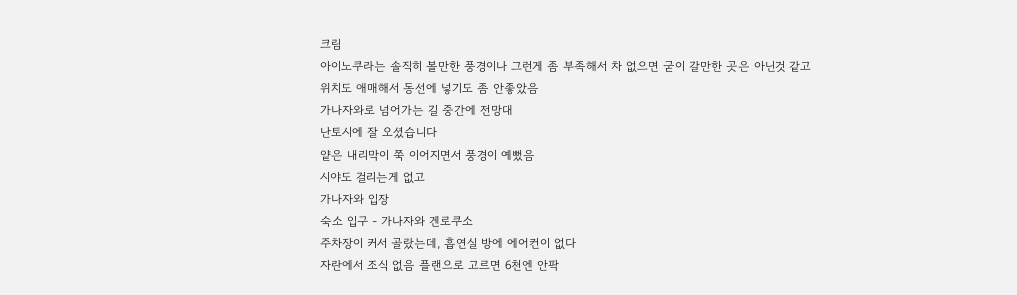크림
아이노쿠라는 솔직히 볼만한 풍경이나 그런게 좀 부족해서 차 없으면 굳이 갈만한 곳은 아닌것 같고
위치도 애매해서 동선에 넣기도 좀 안좋았음
가나자와로 넘어가는 길 중간에 전망대
난토시에 잘 오셨습니다
얕은 내리막이 쭉 이어지면서 풍경이 예뻤음
시야도 걸리는게 없고
가나자와 입장
숙소 입구 - 가나자와 겐로쿠소
주차장이 커서 골랐는데, 흡연실 방에 에어컨이 없다
자란에서 조식 없음 플랜으로 고르면 6천엔 안팍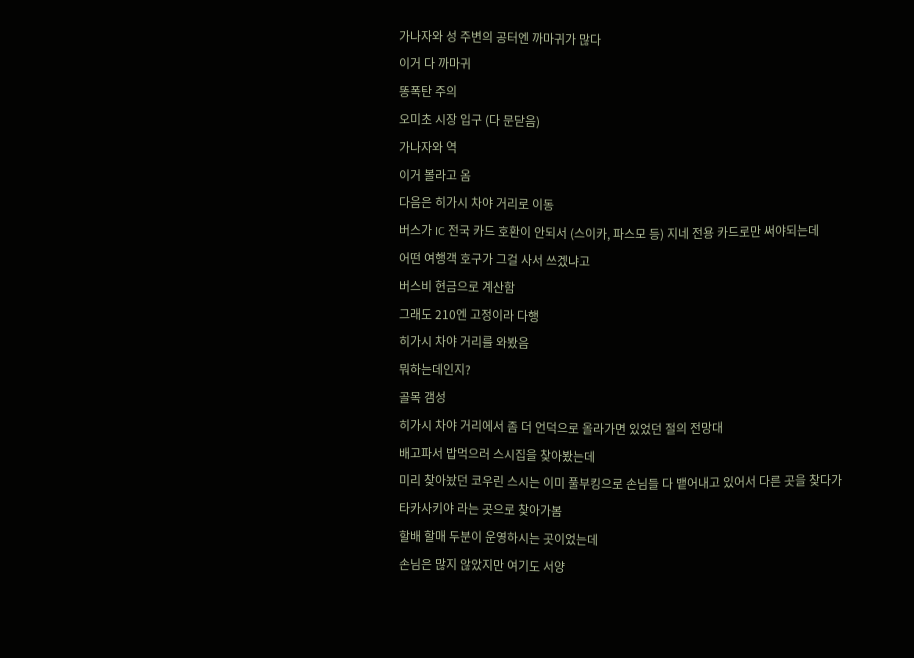가나자와 성 주변의 공터엔 까마귀가 많다
이거 다 까마귀
똥폭탄 주의
오미초 시장 입구 (다 문닫음)
가나자와 역
이거 볼라고 옴
다음은 히가시 차야 거리로 이동
버스가 IC 전국 카드 호환이 안되서 (스이카, 파스모 등) 지네 전용 카드로만 써야되는데
어떤 여행객 호구가 그걸 사서 쓰겠냐고
버스비 현금으로 계산함
그래도 210엔 고정이라 다행
히가시 차야 거리를 와봤음
뭐하는데인지?
골목 갬성
히가시 차야 거리에서 좀 더 언덕으로 올라가면 있었던 절의 전망대
배고파서 밥먹으러 스시집을 찾아봤는데
미리 찾아놨던 코우린 스시는 이미 풀부킹으로 손님들 다 뱉어내고 있어서 다른 곳을 찾다가
타카사키야 라는 곳으로 찾아가봄
할배 할매 두분이 운영하시는 곳이었는데
손님은 많지 않았지만 여기도 서양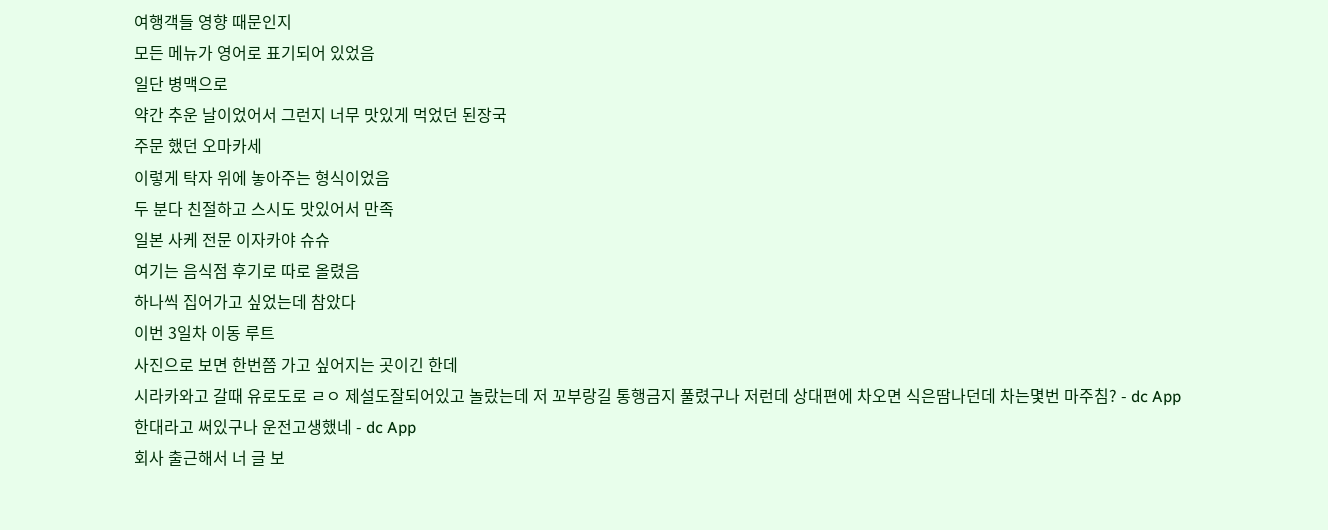여행객들 영향 때문인지
모든 메뉴가 영어로 표기되어 있었음
일단 병맥으로
약간 추운 날이었어서 그런지 너무 맛있게 먹었던 된장국
주문 했던 오마카세
이렇게 탁자 위에 놓아주는 형식이었음
두 분다 친절하고 스시도 맛있어서 만족
일본 사케 전문 이자카야 슈슈
여기는 음식점 후기로 따로 올렸음
하나씩 집어가고 싶었는데 참았다
이번 3일차 이동 루트
사진으로 보면 한번쯤 가고 싶어지는 곳이긴 한데
시라카와고 갈때 유로도로 ㄹㅇ 제설도잘되어있고 놀랐는데 저 꼬부랑길 통행금지 풀렸구나 저런데 상대편에 차오면 식은땀나던데 차는몇번 마주침? - dc App
한대라고 써있구나 운전고생했네 - dc App
회사 출근해서 너 글 보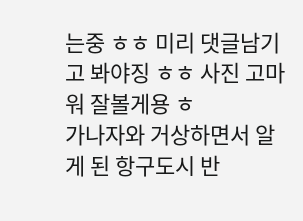는중 ㅎㅎ 미리 댓글남기고 봐야징 ㅎㅎ 사진 고마워 잘볼게용 ㅎ
가나자와 거상하면서 알게 된 항구도시 반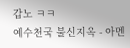갑노 ㅋㅋ
예수천국 불신지옥 - 아멘